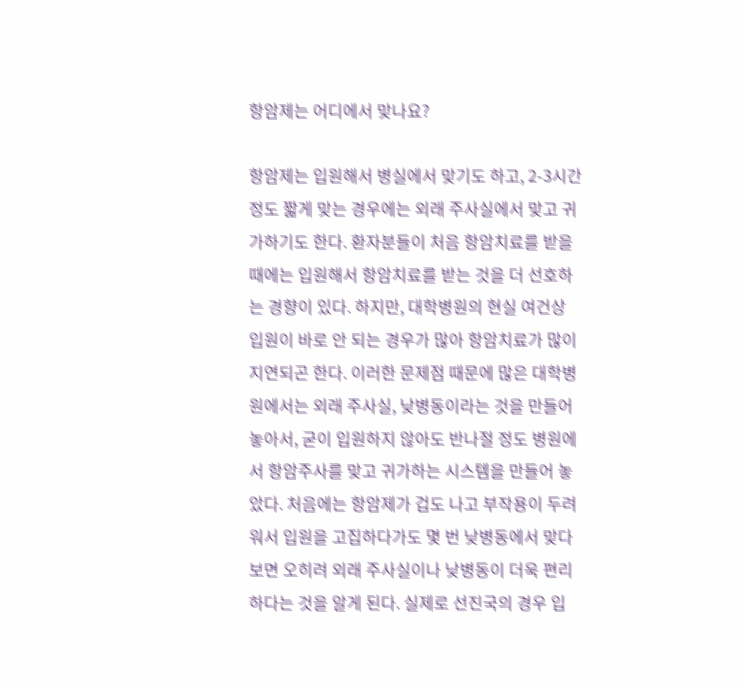항암제는 어디에서 맞나요?

항암제는 입원해서 병실에서 맞기도 하고, 2-3시간 정도 짧게 맞는 경우에는 외래 주사실에서 맞고 귀가하기도 한다. 환자분들이 처음 항암치료를 받을 때에는 입원해서 항암치료를 받는 것을 더 선호하는 경향이 있다. 하지만, 대학병원의 현실 여건상 입원이 바로 안 되는 경우가 많아 항암치료가 많이 지연되곤 한다. 이러한 문제점 때문에 많은 대학병원에서는 외래 주사실, 낮병동이라는 것을 만들어 놓아서, 굳이 입원하지 않아도 반나절 정도 병원에서 항암주사를 맞고 귀가하는 시스템을 만들어 놓았다. 처음에는 항암제가 겁도 나고 부작용이 두려워서 입원을 고집하다가도 몇 번 낮병동에서 맞다 보면 오히려 외래 주사실이나 낮병동이 더욱 편리하다는 것을 알게 된다. 실제로 선진국의 경우 입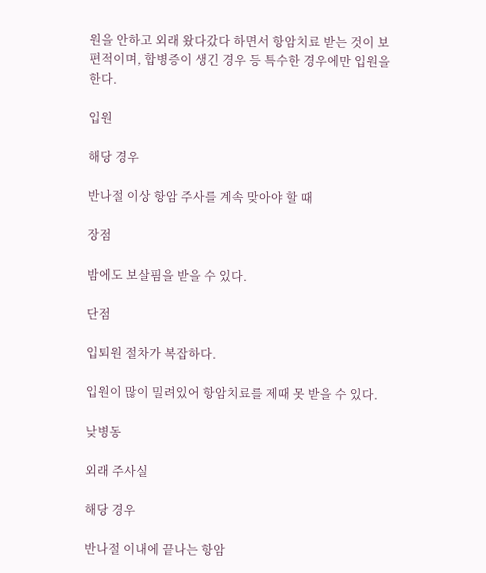원을 안하고 외래 왔다갔다 하면서 항암치료 받는 것이 보편적이며, 합병증이 생긴 경우 등 특수한 경우에만 입원을 한다.

입원

해당 경우

반나절 이상 항암 주사를 계속 맞아야 할 때

장점

밤에도 보살핌을 받을 수 있다.

단점

입퇴원 절차가 복잡하다.

입원이 많이 밀려있어 항암치료를 제때 못 받을 수 있다.

낮병동

외래 주사실

해당 경우

반나절 이내에 끝나는 항암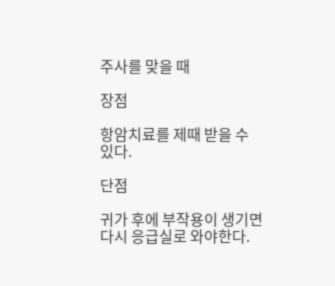주사를 맞을 때

장점

항암치료를 제때 받을 수 있다.

단점

귀가 후에 부작용이 생기면 다시 응급실로 와야한다.